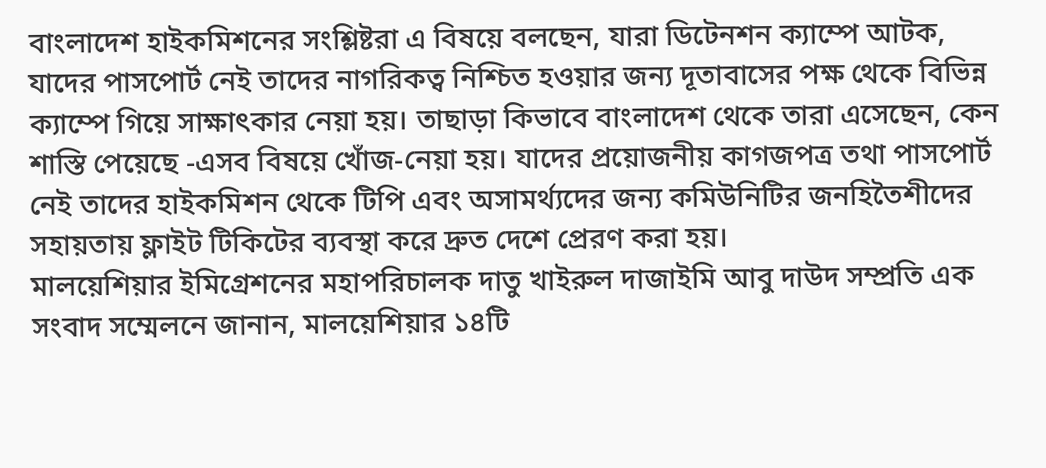বাংলাদেশ হাইকমিশনের সংশ্লিষ্টরা এ বিষয়ে বলছেন, যারা ডিটেনশন ক্যাম্পে আটক, যাদের পাসপোর্ট নেই তাদের নাগরিকত্ব নিশ্চিত হওয়ার জন্য দূতাবাসের পক্ষ থেকে বিভিন্ন ক্যাম্পে গিয়ে সাক্ষাৎকার নেয়া হয়। তাছাড়া কিভাবে বাংলাদেশ থেকে তারা এসেছেন, কেন শাস্তি পেয়েছে -এসব বিষয়ে খোঁজ-নেয়া হয়। যাদের প্রয়োজনীয় কাগজপত্র তথা পাসপোর্ট নেই তাদের হাইকমিশন থেকে টিপি এবং অসামর্থ্যদের জন্য কমিউনিটির জনহিতৈশীদের সহায়তায় ফ্লাইট টিকিটের ব্যবস্থা করে দ্রুত দেশে প্রেরণ করা হয়।
মালয়েশিয়ার ইমিগ্রেশনের মহাপরিচালক দাতু খাইরুল দাজাইমি আবু দাউদ সম্প্রতি এক সংবাদ সম্মেলনে জানান, মালয়েশিয়ার ১৪টি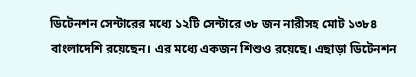ডিটেনশন সেন্টারের মধ্যে ১২টি সেন্টারে ৩৮ জন নারীসহ মোট ১৩৮৪ বাংলাদেশি রয়েছেন। এর মধ্যে একজন শিশুও রয়েছে। এছাড়া ডিটেনশন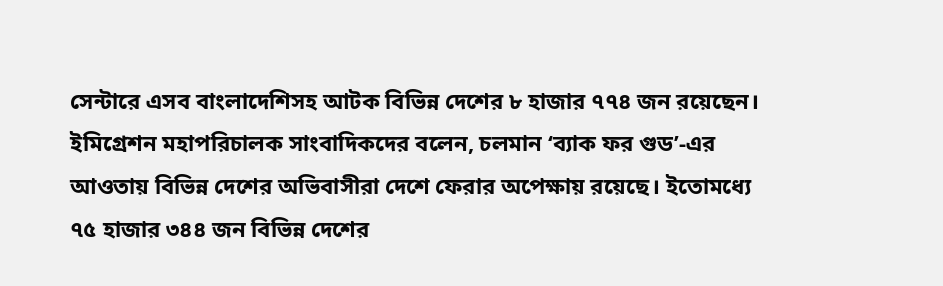সেন্টারে এসব বাংলাদেশিসহ আটক বিভিন্ন দেশের ৮ হাজার ৭৭৪ জন রয়েছেন।
ইমিগ্রেশন মহাপরিচালক সাংবাদিকদের বলেন, চলমান ‘ব্যাক ফর গুড’-এর আওতায় বিভিন্ন দেশের অভিবাসীরা দেশে ফেরার অপেক্ষায় রয়েছে। ইতোমধ্যে ৭৫ হাজার ৩৪৪ জন বিভিন্ন দেশের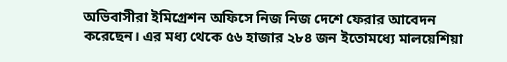অভিবাসীরা ইমিগ্রেশন অফিসে নিজ নিজ দেশে ফেরার আবেদন করেছেন। এর মধ্য থেকে ৫৬ হাজার ২৮৪ জন ইতোমধ্যে মালয়েশিয়া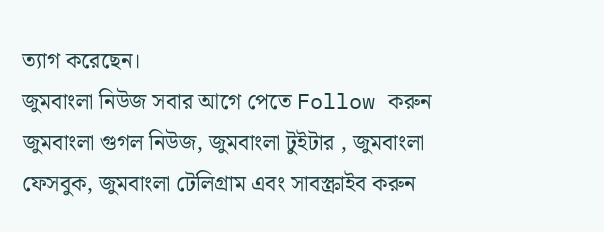ত্যাগ করেছেন।
জুমবাংলা নিউজ সবার আগে পেতে Follow করুন জুমবাংলা গুগল নিউজ, জুমবাংলা টুইটার , জুমবাংলা ফেসবুক, জুমবাংলা টেলিগ্রাম এবং সাবস্ক্রাইব করুন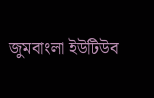জুমবাংলা ইউটিউব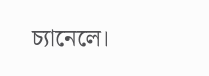চ্যানেলে।